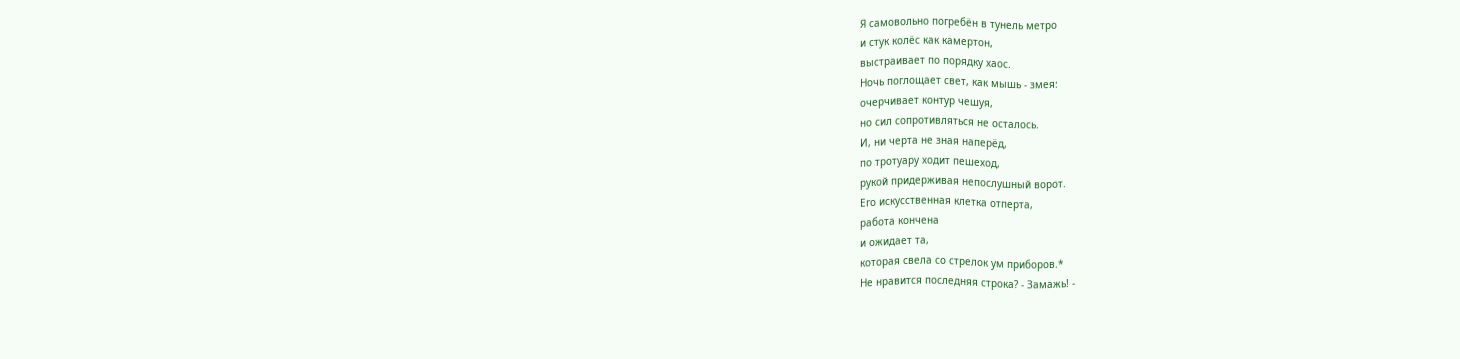Я самовольно погребён в тунель метро
и стук колёс как камертон,
выстраивает по порядку хаос.
Ночь поглощает свет, как мышь - змея:
очерчивает контур чешуя,
но сил сопротивляться не осталось.
И, ни черта не зная наперёд,
по тротуару ходит пешеход,
рукой придерживая непослушный ворот.
Его искусственная клетка отперта,
работа кончена
и ожидает та,
которая свела со стрелок ум приборов.*
Не нравится последняя строка? - Замажь! -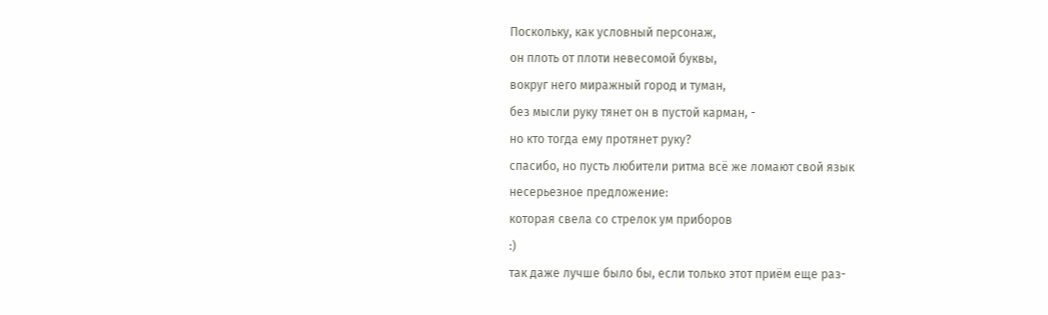Поскольку, как условный персонаж,
он плоть от плоти невесомой буквы,
вокруг него миражный город и туман,
без мысли руку тянет он в пустой карман, -
но кто тогда ему протянет руку?
спасибо, но пусть любители ритма всё же ломают свой язык
несерьезное предложение:
которая свела со стрелок ум приборов
:)
так даже лучше было бы, если только этот приём еще раз-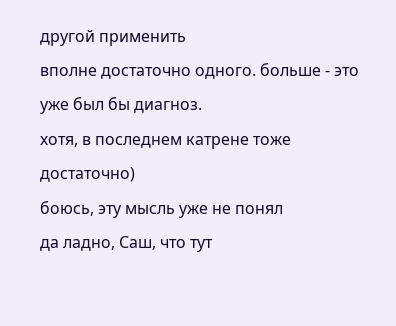другой применить
вполне достаточно одного. больше - это уже был бы диагноз.
хотя, в последнем катрене тоже достаточно)
боюсь, эту мысль уже не понял
да ладно, Саш, что тут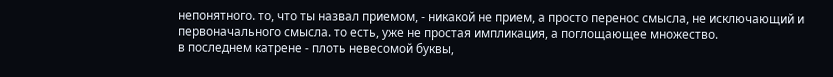непонятного. то, что ты назвал приемом, - никакой не прием, а просто перенос смысла, не исключающий и первоначального смысла. то есть, уже не простая импликация, а поглощающее множество.
в последнем катрене - плоть невесомой буквы,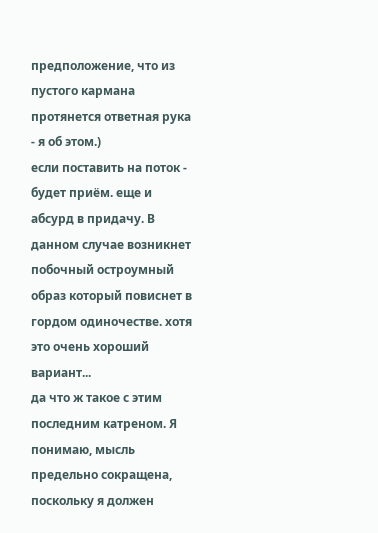предположение, что из пустого кармана протянется ответная рука - я об этом.)
если поставить на поток - будет приём. еще и абсурд в придачу. В данном случае возникнет побочный остроумный образ который повиснет в гордом одиночестве. хотя это очень хороший вариант...
да что ж такое с этим последним катреном. Я понимаю, мысль предельно сокращена, поскольку я должен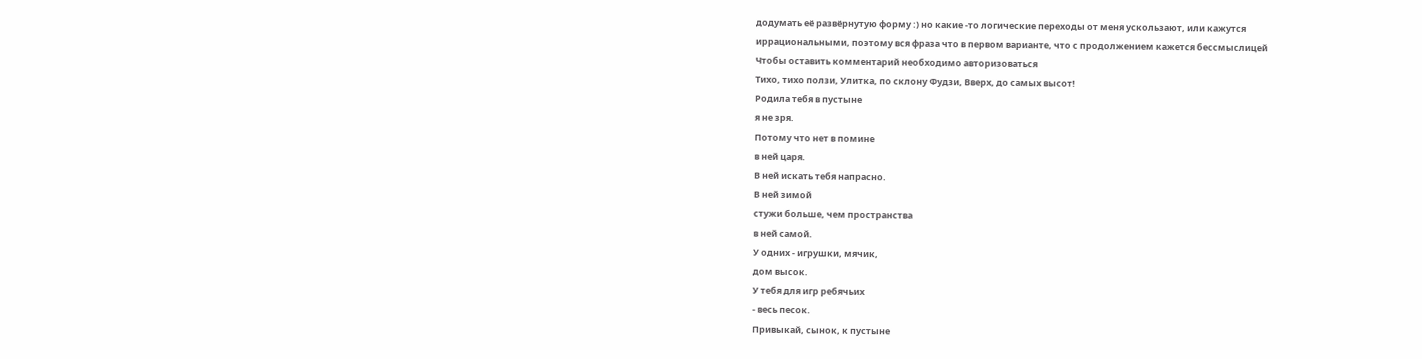додумать её развёрнутую форму :) но какие -то логические переходы от меня ускользают, или кажутся иррациональными, поэтому вся фраза что в первом варианте, что с продолжением кажется бессмыслицей
Чтобы оставить комментарий необходимо авторизоваться
Тихо, тихо ползи, Улитка, по склону Фудзи, Вверх, до самых высот!
Родила тебя в пустыне
я не зря.
Потому что нет в помине
в ней царя.
В ней искать тебя напрасно.
В ней зимой
стужи больше, чем пространства
в ней самой.
У одних - игрушки, мячик,
дом высок.
У тебя для игр ребячьих
- весь песок.
Привыкай, сынок, к пустыне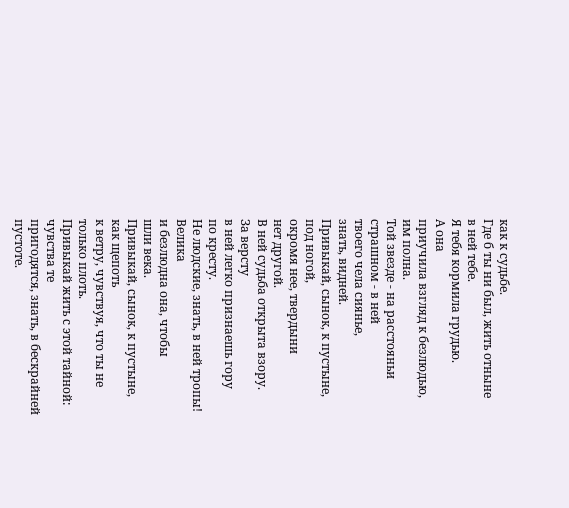как к судьбе.
Где б ты ни был, жить отныне
в ней тебе.
Я тебя кормила грудью.
А она
приучила взгляд к безлюдью,
им полна.
Той звезде - на расстояньи
страшном - в ней
твоего чела сиянье,
знать, видней.
Привыкай, сынок, к пустыне,
под ногой,
окромя нее, твердыни
нет другой.
В ней судьба открыта взору.
За версту
в ней легко признаешь гору
по кресту.
Не людские, знать, в ней тропы!
Велика
и безлюдна она, чтобы
шли века.
Привыкай, сынок, к пустыне,
как щепоть
к ветру, чувствуя, что ты не
только плоть.
Привыкай жить с этой тайной:
чувства те
пригодятся, знать, в бескрайней
пустоте.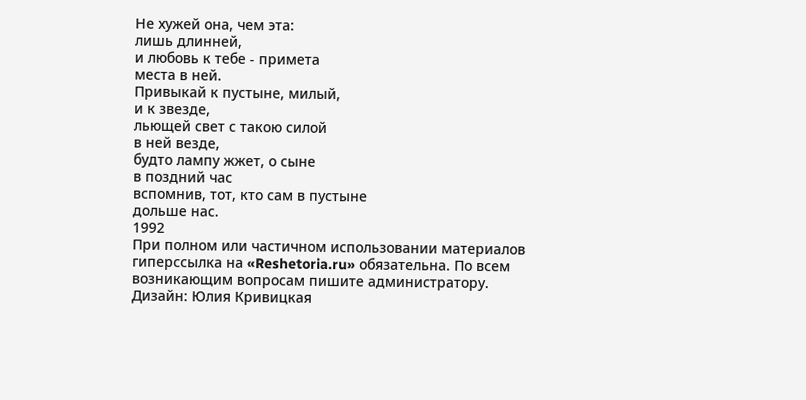Не хужей она, чем эта:
лишь длинней,
и любовь к тебе - примета
места в ней.
Привыкай к пустыне, милый,
и к звезде,
льющей свет с такою силой
в ней везде,
будто лампу жжет, о сыне
в поздний час
вспомнив, тот, кто сам в пустыне
дольше нас.
1992
При полном или частичном использовании материалов гиперссылка на «Reshetoria.ru» обязательна. По всем возникающим вопросам пишите администратору.
Дизайн: Юлия Кривицкая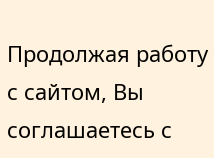Продолжая работу с сайтом, Вы соглашаетесь с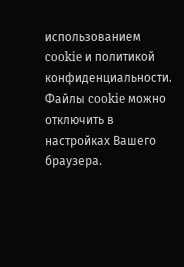использованием cookie и политикой конфиденциальности. Файлы cookie можно отключить в настройках Вашего браузера.